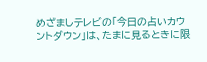めざましテレビの「今日の占いカウントダウン」は、たまに見るときに限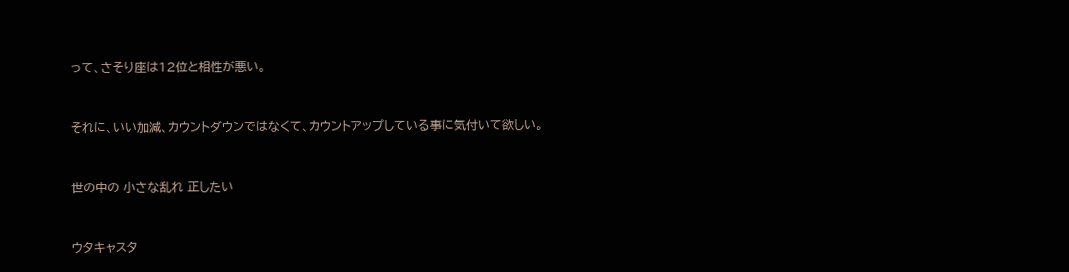って、さそり座は12位と相性が悪い。


それに、いい加減、カウントダウンではなくて、カウントアップしている事に気付いて欲しい。


世の中の 小さな乱れ 正したい


ウタキャスタ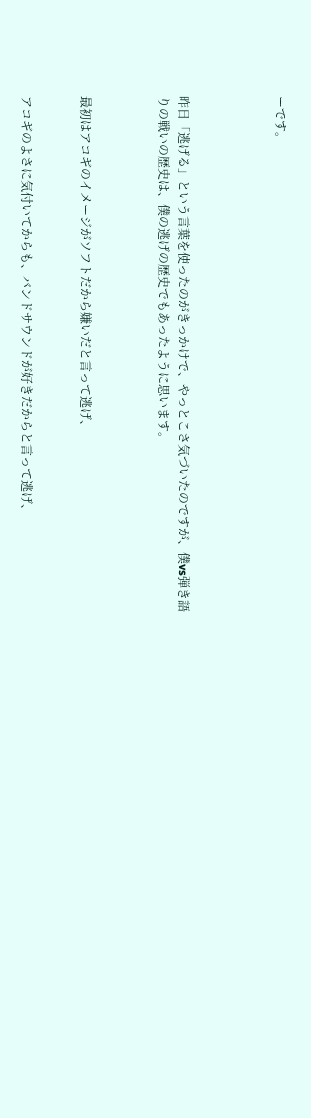ーです。




昨日「逃げる」という言葉を使ったのがきっかけで、やっとこさ気づいたのですが、僕vs弾き語りの戦いの歴史は、僕の逃げの歴史でもあったように思います。



最初はアコギのイメージがソフトだから嫌いだと言って逃げ、


アコギのよさに気付いてからも、バンドサウンドが好きだからと言って逃げ、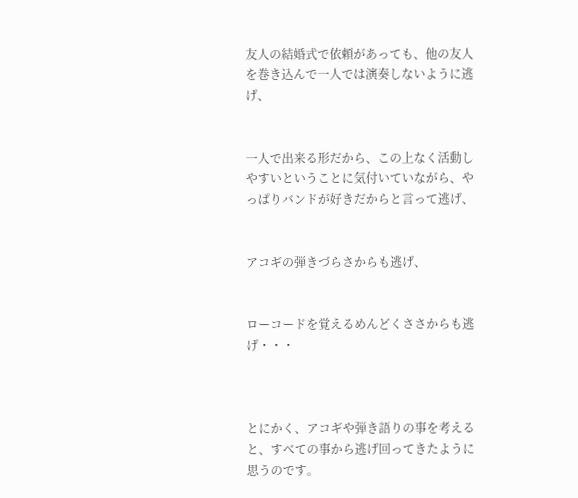友人の結婚式で依頼があっても、他の友人を巻き込んで一人では演奏しないように逃げ、


一人で出来る形だから、この上なく活動しやすいということに気付いていながら、やっぱりバンドが好きだからと言って逃げ、


アコギの弾きづらさからも逃げ、


ローコードを覚えるめんどくささからも逃げ・・・



とにかく、アコギや弾き語りの事を考えると、すべての事から逃げ回ってきたように思うのです。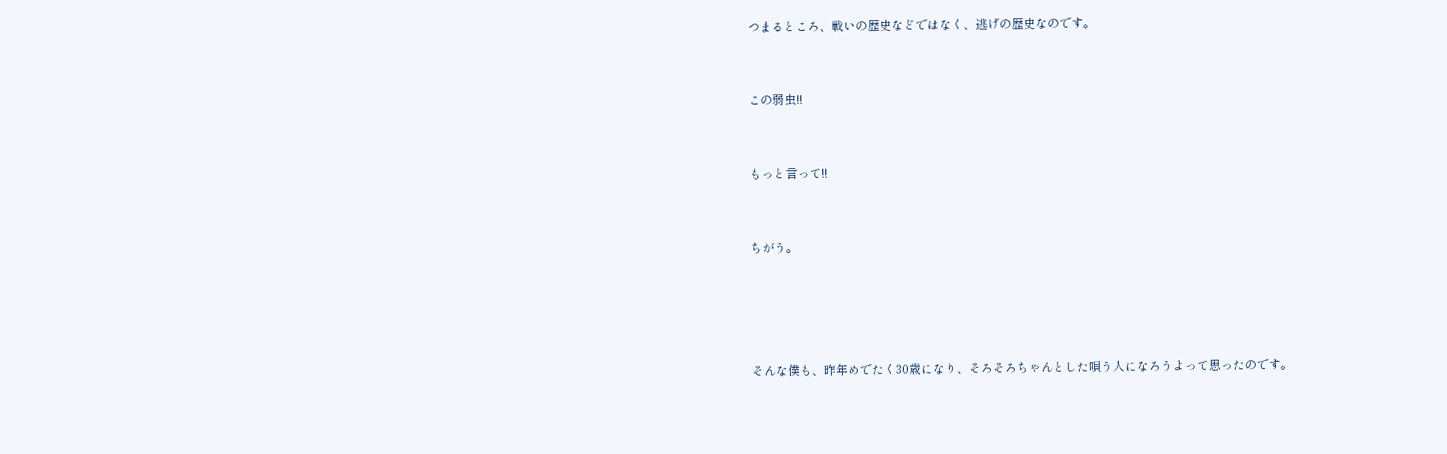つまるところ、戦いの歴史などではなく、逃げの歴史なのです。


この弱虫!!


もっと言って!!


ちがう。




そんな僕も、昨年めでたく30歳になり、そろそろちゃんとした唄う人になろうよって思ったのです。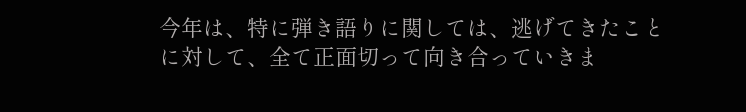今年は、特に弾き語りに関しては、逃げてきたことに対して、全て正面切って向き合っていきま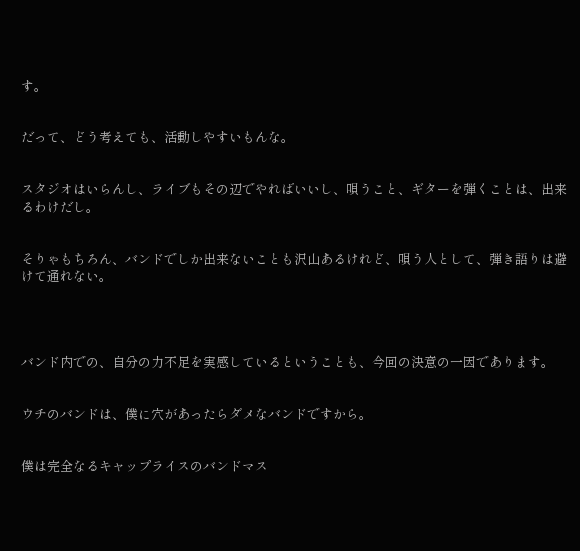す。


だって、どう考えても、活動しやすいもんな。


スタジオはいらんし、ライブもその辺でやればいいし、唄うこと、ギターを弾くことは、出来るわけだし。


そりゃもちろん、バンドでしか出来ないことも沢山あるけれど、唄う人として、弾き語りは避けて通れない。




バンド内での、自分の力不足を実感しているということも、今回の決意の一因であります。


ウチのバンドは、僕に穴があったらダメなバンドですから。


僕は完全なるキャップライスのバンドマス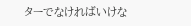ターでなければいけな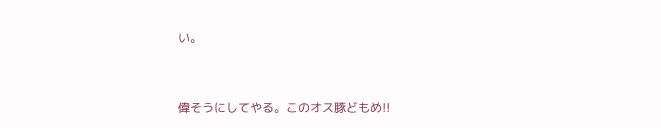い。


偉そうにしてやる。このオス豚どもめ!!